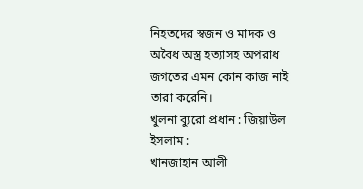নিহতদের স্বজন ও মাদক ও অবৈধ অস্ত্র হত্যাসহ অপরাধ জগতের এমন কোন কাজ নাই তারা করেনি।
খুলনা ব্যুরো প্রধান : জিয়াউল ইসলাম :
খানজাহান আলী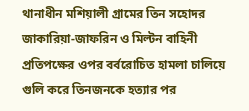থানাধীন মশিয়ালী গ্রামের তিন সহোদর জাকারিয়া-জাফরিন ও মিল্টন বাহিনী প্রতিপক্ষের ওপর বর্বরোচিত হামলা চালিয়ে গুলি করে তিনজনকে হত্যার পর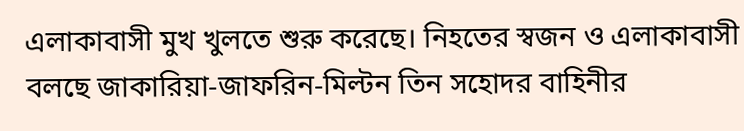এলাকাবাসী মুখ খুলতে শুরু করেছে। নিহতের স্বজন ও এলাকাবাসী বলছে জাকারিয়া-জাফরিন-মিল্টন তিন সহোদর বাহিনীর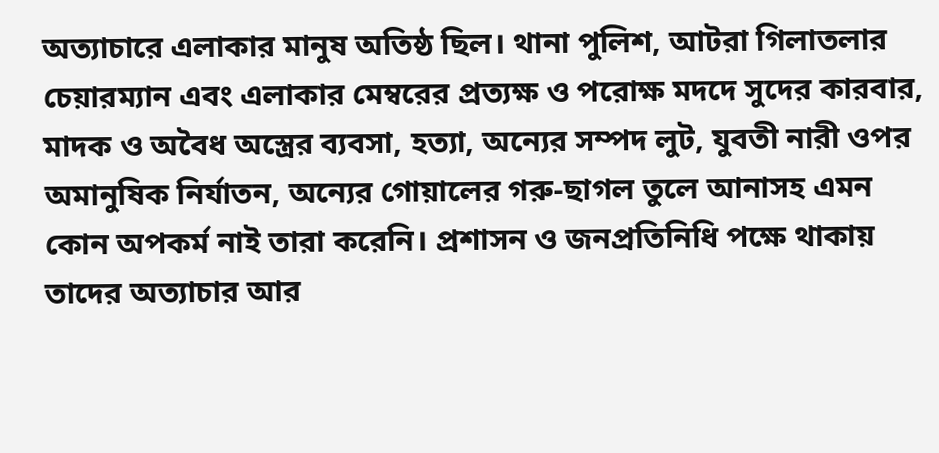অত্যাচারে এলাকার মানুষ অতিষ্ঠ ছিল। থানা পুলিশ, আটরা গিলাতলার চেয়ারম্যান এবং এলাকার মেম্বরের প্রত্যক্ষ ও পরোক্ষ মদদে সুদের কারবার, মাদক ও অবৈধ অস্ত্রের ব্যবসা, হত্যা, অন্যের সম্পদ লুট, যুবতী নারী ওপর অমানুষিক নির্যাতন, অন্যের গোয়ালের গরু-ছাগল তুলে আনাসহ এমন কোন অপকর্ম নাই তারা করেনি। প্রশাসন ও জনপ্রতিনিধি পক্ষে থাকায় তাদের অত্যাচার আর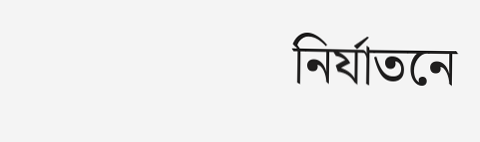নির্যাতনে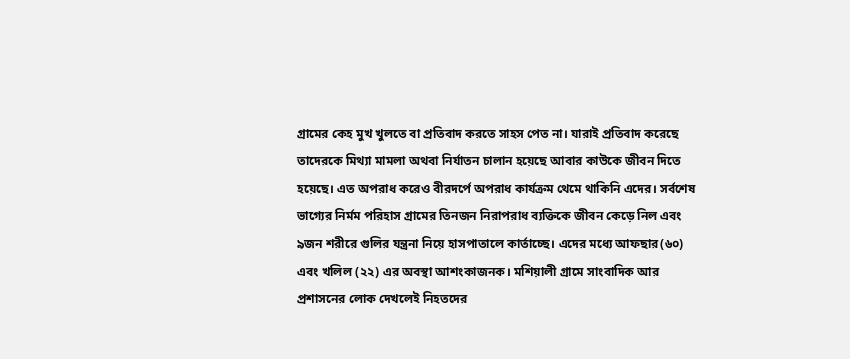গ্রামের কেহ মুখ খুলতে বা প্রতিবাদ করতে সাহস পেত না। যারাই প্রতিবাদ করেছে তাদেরকে মিথ্যা মামলা অথবা নির্যাতন চালান হয়েছে আবার কাউকে জীবন দিতে হয়েছে। এত অপরাধ করেও বীরদর্পে অপরাধ কার্যক্রম থেমে থাকিনি এদের। সর্বশেষ ভাগ্যের নির্মম পরিহাস গ্রামের তিনজন নিরাপরাধ ব্যক্তিকে জীবন কেড়ে নিল এবং ৯জন শরীরে গুলির যন্ত্রনা নিয়ে হাসপাতালে কার্তাচ্ছে। এদের মধ্যে আফছার(৬০) এবং খলিল (২২) এর অবস্থা আশংকাজনক। মশিয়ালী গ্রামে সাংবাদিক আর প্রশাসনের লোক দেখলেই নিহতদের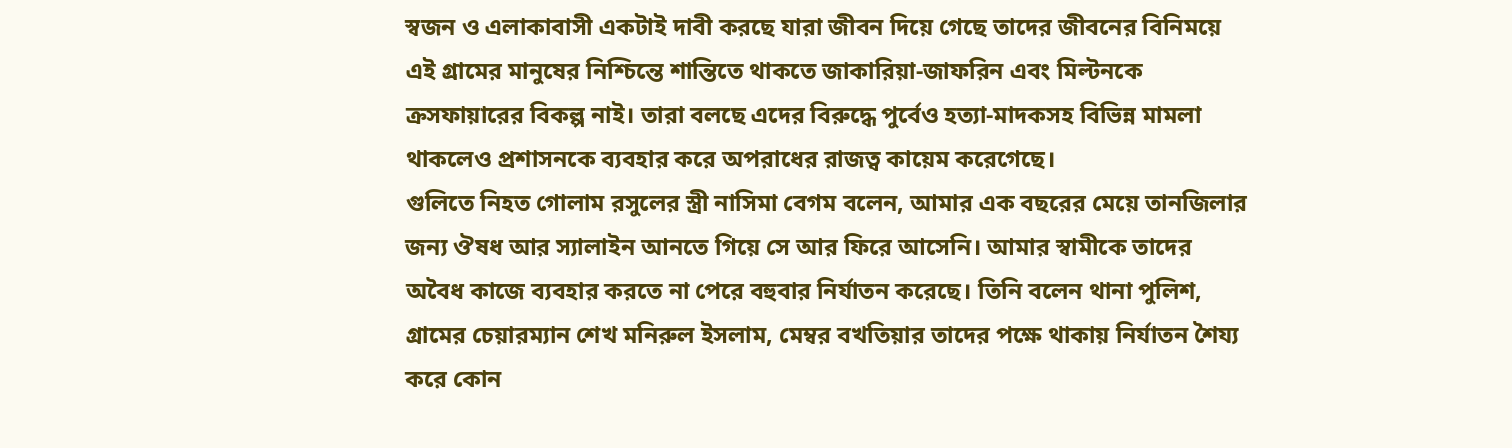স্বজন ও এলাকাবাসী একটাই দাবী করছে যারা জীবন দিয়ে গেছে তাদের জীবনের বিনিময়ে এই গ্রামের মানুষের নিশ্চিন্তে শান্তিতে থাকতে জাকারিয়া-জাফরিন এবং মিল্টনকে ক্রসফায়ারের বিকল্প নাই। তারা বলছে এদের বিরুদ্ধে পুর্বেও হত্যা-মাদকসহ বিভিন্ন মামলা থাকলেও প্রশাসনকে ব্যবহার করে অপরাধের রাজত্ব কায়েম করেগেছে।
গুলিতে নিহত গোলাম রসুলের স্ত্রী নাসিমা বেগম বলেন, আমার এক বছরের মেয়ে তানজিলার জন্য ঔষধ আর স্যালাইন আনতে গিয়ে সে আর ফিরে আসেনি। আমার স্বামীকে তাদের অবৈধ কাজে ব্যবহার করতে না পেরে বহুবার নির্যাতন করেছে। তিনি বলেন থানা পুলিশ, গ্রামের চেয়ারম্যান শেখ মনিরুল ইসলাম, মেম্বর বখতিয়ার তাদের পক্ষে থাকায় নির্যাতন শৈয্য করে কোন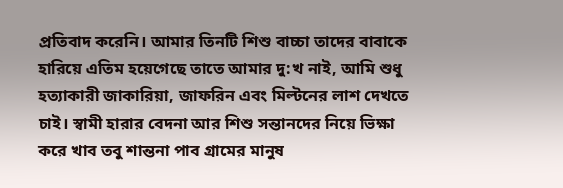প্রতিবাদ করেনি। আমার তিনটি শিশু বাচ্চা তাদের বাবাকে হারিয়ে এতিম হয়েগেছে তাতে আমার দু:খ নাই, আমি শুধু হত্যাকারী জাকারিয়া, জাফরিন এবং মিল্টনের লাশ দেখতে চাই। স্বামী হারার বেদনা আর শিশু সন্তানদের নিয়ে ভিক্ষা করে খাব তবু শান্তনা পাব গ্রামের মানুষ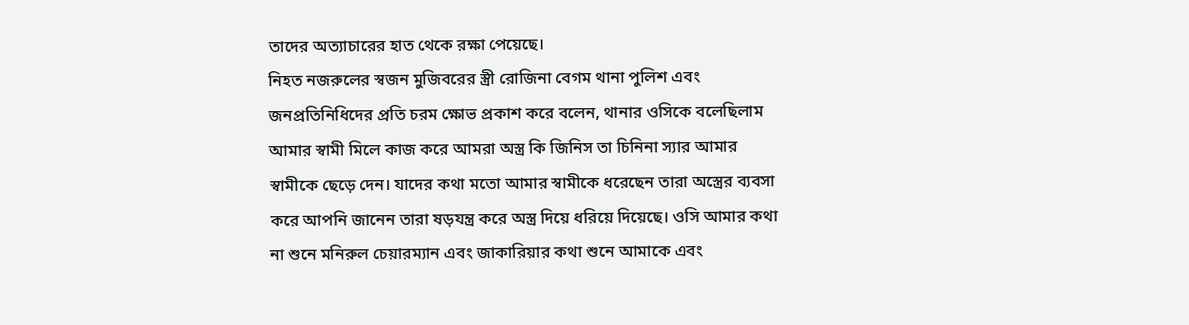তাদের অত্যাচারের হাত থেকে রক্ষা পেয়েছে।
নিহত নজরুলের স্বজন মুজিবরের স্ত্রী রোজিনা বেগম থানা পুলিশ এবং জনপ্রতিনিধিদের প্রতি চরম ক্ষোভ প্রকাশ করে বলেন, থানার ওসিকে বলেছিলাম আমার স্বামী মিলে কাজ করে আমরা অস্ত্র কি জিনিস তা চিনিনা স্যার আমার স্বামীকে ছেড়ে দেন। যাদের কথা মতো আমার স্বামীকে ধরেছেন তারা অস্ত্রের ব্যবসা করে আপনি জানেন তারা ষড়যন্ত্র করে অস্ত্র দিয়ে ধরিয়ে দিয়েছে। ওসি আমার কথা না শুনে মনিরুল চেয়ারম্যান এবং জাকারিয়ার কথা শুনে আমাকে এবং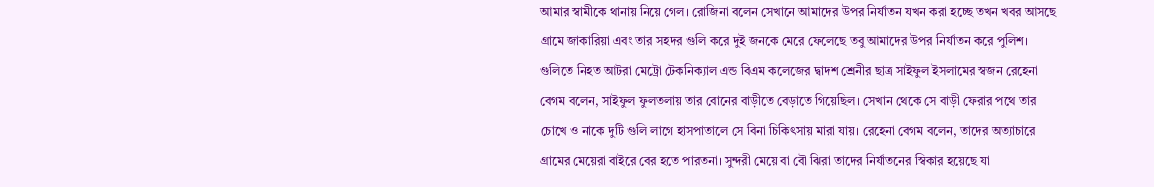আমার স্বামীকে থানায় নিয়ে গেল। রোজিনা বলেন সেখানে আমাদের উপর নির্যাতন যখন করা হচ্ছে তখন খবর আসছে গ্রামে জাকারিয়া এবং তার সহদর গুলি করে দুই জনকে মেরে ফেলেছে তবু আমাদের উপর নির্যাতন করে পুলিশ।
গুলিতে নিহত আটরা মেট্রো টেকনিক্যাল এন্ড বিএম কলেজের দ্বাদশ শ্রেনীর ছাত্র সাইফুল ইসলামের স্বজন রেহেনা বেগম বলেন, সাইফুল ফুলতলায় তার বোনের বাড়ীতে বেড়াতে গিয়েছিল। সেখান থেকে সে বাড়ী ফেরার পথে তার চোখে ও নাকে দুটি গুলি লাগে হাসপাতালে সে বিনা চিকিৎসায় মারা যায়। রেহেনা বেগম বলেন, তাদের অত্যাচারে গ্রামের মেয়েরা বাইরে বের হতে পারতনা। সুন্দরী মেয়ে বা বৌ ঝিরা তাদের নির্যাতনের স্বিকার হয়েছে যা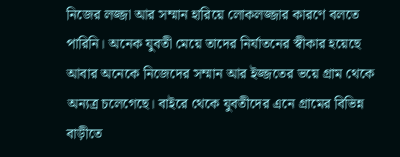নিজের লজ্জা আর সম্মান হারিয়ে লোকলজ্জার কারণে বলতে পারিনি। অনেক যুবতী মেয়ে তাদের নির্যাতনের স্বীকার হয়েছে আবার অনেকে নিজেদের সম্মান আর ইজ্জতের ভয়ে গ্রাম থেকে অন্যত্র চলেগেছে। বাইরে থেকে যুবতীদের এনে গ্রামের বিভিন্ন বাড়ীতে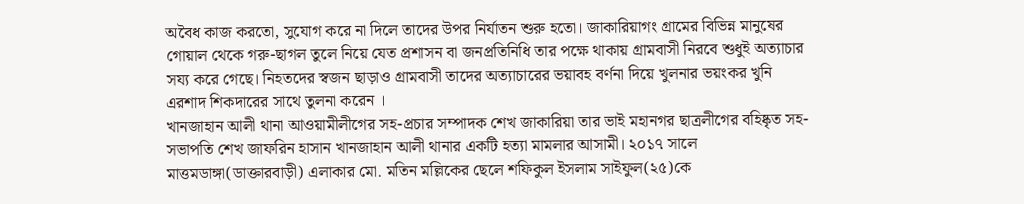অবৈধ কাজ করতো, সুযোগ করে না দিলে তাদের উপর নির্যাতন শুরু হতো। জাকারিয়াগং গ্রামের বিভিন্ন মানুষের গোয়াল থেকে গরু-ছাগল তুলে নিয়ে যেত প্রশাসন বা জনপ্রতিনিধি তার পক্ষে থাকায় গ্রামবাসী নিরবে শুধুই অত্যাচার সয্য করে গেছে। নিহতদের স্বজন ছাড়াও গ্রামবাসী তাদের অত্যাচারের ভয়াবহ বর্ণনা দিয়ে খুলনার ভয়ংকর খুনি এরশাদ শিকদারের সাথে তুলনা করেন ।
খানজাহান আলী থানা আওয়ামীলীগের সহ-প্রচার সম্পাদক শেখ জাকারিয়া তার ভাই মহানগর ছাত্রলীগের বহিষ্কৃত সহ-সভাপতি শেখ জাফরিন হাসান খানজাহান আলী থানার একটি হত্যা মামলার আসামী। ২০১৭ সালে মাত্তমডাঙ্গা(ডাক্তারবাড়ী) এলাকার মো. মতিন মল্লিকের ছেলে শফিকুল ইসলাম সাইফুল(২৫)কে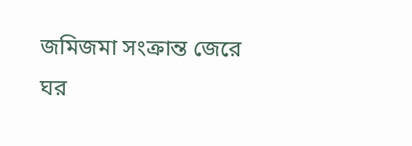জমিজমা সংক্রান্ত জেরে ঘর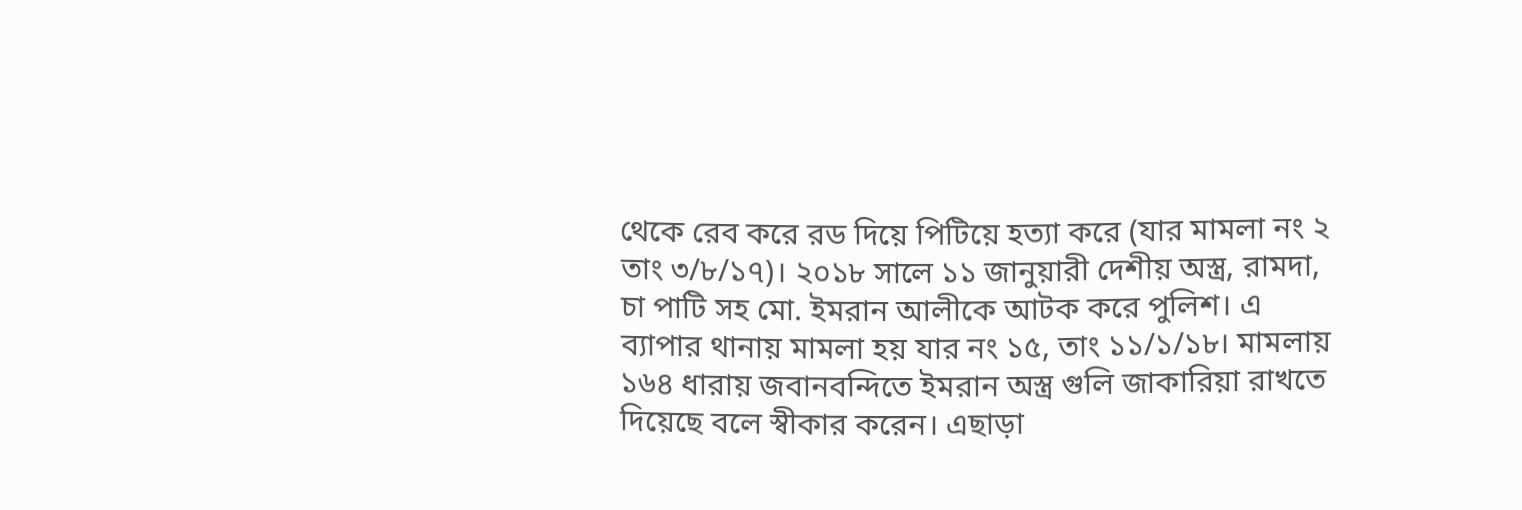থেকে রেব করে রড দিয়ে পিটিয়ে হত্যা করে (যার মামলা নং ২ তাং ৩/৮/১৭)। ২০১৮ সালে ১১ জানুয়ারী দেশীয় অস্ত্র, রামদা, চা পাটি সহ মো. ইমরান আলীকে আটক করে পুলিশ। এ ব্যাপার থানায় মামলা হয় যার নং ১৫, তাং ১১/১/১৮। মামলায় ১৬৪ ধারায় জবানবন্দিতে ইমরান অস্ত্র গুলি জাকারিয়া রাখতে দিয়েছে বলে স্বীকার করেন। এছাড়া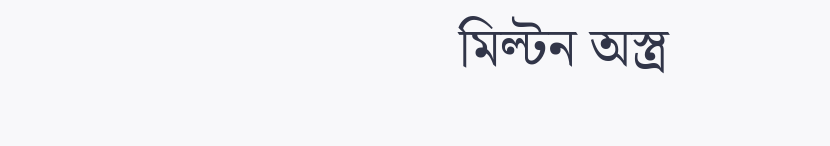মিল্টন অস্ত্র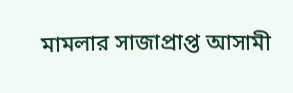মামলার সাজাপ্রাপ্ত আসামী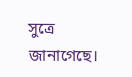সুত্রে জানাগেছে।